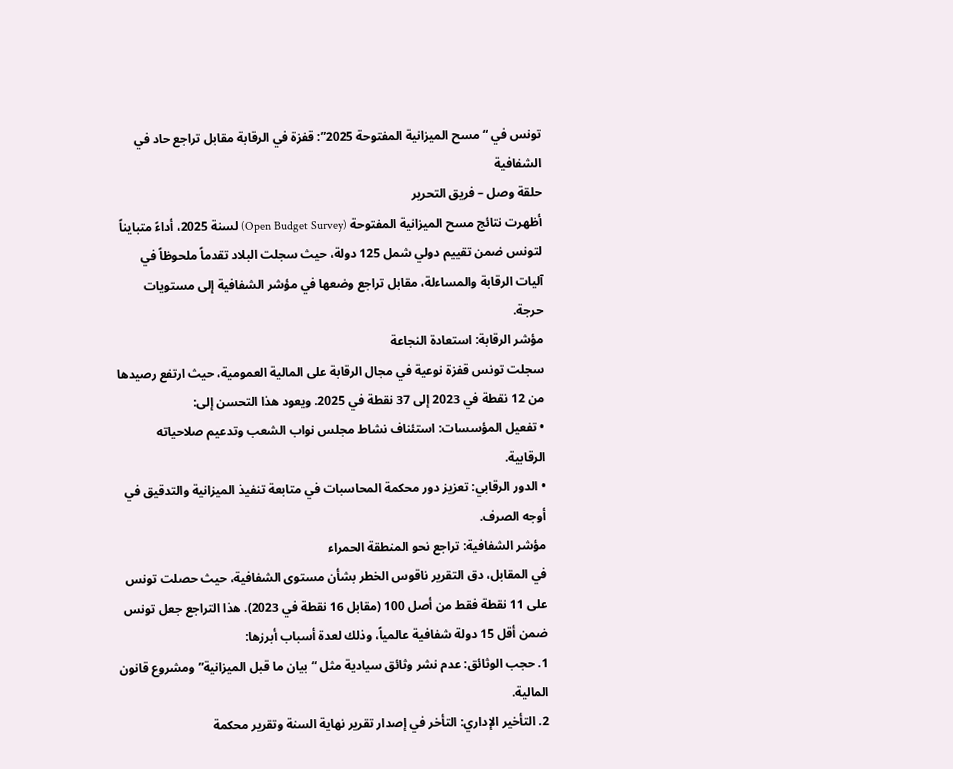تونس في “مسح الميزانية المفتوحة 2025”: قفزة في الرقابة مقابل تراجع حاد في الشفافية
حلقة وصل – فريق التحرير
أظهرت نتائج مسح الميزانية المفتوحة (Open Budget Survey) لسنة 2025، أداءً متبايناً لتونس ضمن تقييم دولي شمل 125 دولة، حيث سجلت البلاد تقدماً ملحوظاً في آليات الرقابة والمساءلة، مقابل تراجع وضعها في مؤشر الشفافية إلى مستويات حرجة.
مؤشر الرقابة: استعادة النجاعة
سجلت تونس قفزة نوعية في مجال الرقابة على المالية العمومية، حيث ارتفع رصيدها من 12 نقطة في 2023 إلى 37 نقطة في 2025. ويعود هذا التحسن إلى:
• تفعيل المؤسسات: استئناف نشاط مجلس نواب الشعب وتدعيم صلاحياته الرقابية.
• الدور الرقابي: تعزيز دور محكمة المحاسبات في متابعة تنفيذ الميزانية والتدقيق في أوجه الصرف.
مؤشر الشفافية: تراجع نحو المنطقة الحمراء
في المقابل، دق التقرير ناقوس الخطر بشأن مستوى الشفافية، حيث حصلت تونس على 11 نقطة فقط من أصل 100 (مقابل 16 نقطة في 2023). هذا التراجع جعل تونس ضمن أقل 15 دولة شفافية عالمياً، وذلك لعدة أسباب أبرزها:
1. حجب الوثائق: عدم نشر وثائق سيادية مثل “بيان ما قبل الميزانية” ومشروع قانون المالية.
2. التأخير الإداري: التأخر في إصدار تقرير نهاية السنة وتقرير محكمة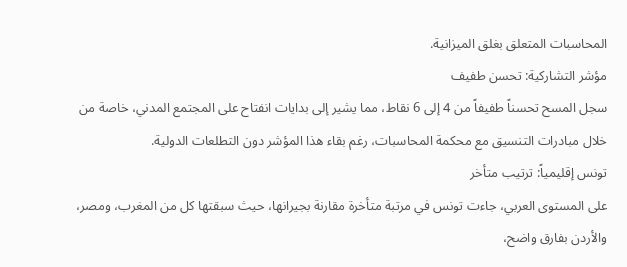المحاسبات المتعلق بغلق الميزانية.
مؤشر التشاركية: تحسن طفيف
سجل المسح تحسناً طفيفاً من 4 إلى 6 نقاط، مما يشير إلى بدايات انفتاح على المجتمع المدني، خاصة من خلال مبادرات التنسيق مع محكمة المحاسبات، رغم بقاء هذا المؤشر دون التطلعات الدولية.
تونس إقليمياً: ترتيب متأخر
على المستوى العربي، جاءت تونس في مرتبة متأخرة مقارنة بجيرانها، حيث سبقتها كل من المغرب، ومصر، والأردن بفارق واضح،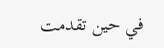في حين تقدمت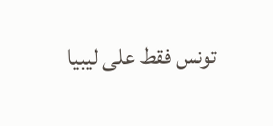تونس فقط على ليبيا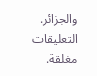والجزائر.
التعليقات مغلقة.